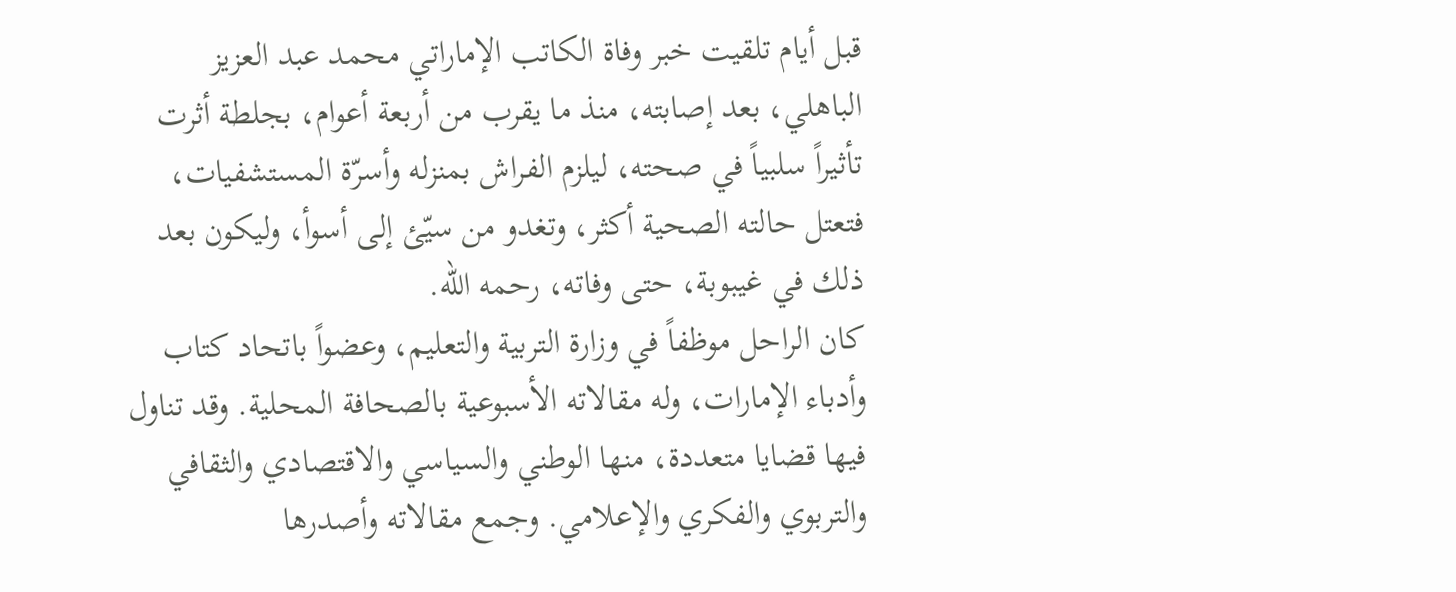قبل أيام تلقيت خبر وفاة الكاتب الإماراتي محمد عبد العزيز الباهلي، بعد إصابته، منذ ما يقرب من أربعة أعوام، بجلطة أثرت تأثيراً سلبياً في صحته، ليلزم الفراش بمنزله وأسرّة المستشفيات، فتعتل حالته الصحية أكثر، وتغدو من سيّئ إلى أسوأ، وليكون بعد ذلك في غيبوبة، حتى وفاته، رحمه الله.
كان الراحل موظفاً في وزارة التربية والتعليم، وعضواً باتحاد كتاب وأدباء الإمارات، وله مقالاته الأسبوعية بالصحافة المحلية. وقد تناول فيها قضايا متعددة، منها الوطني والسياسي والاقتصادي والثقافي والتربوي والفكري والإعلامي. وجمع مقالاته وأصدرها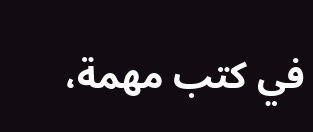في كتب مهمة،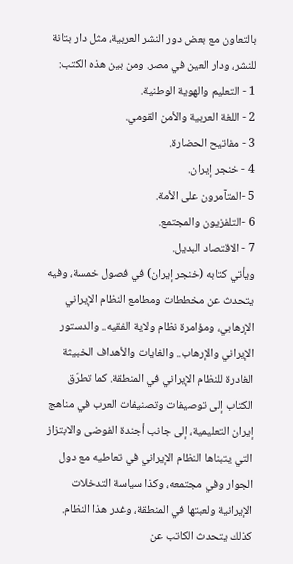بالتعاون مع بعض دور النشر العربية، مثل دار بتانة للنشر، ودار العين في مصر. ومن بين هذه الكتب:
1 - التعليم والهوية الوطنية.
2 - اللغة العربية والأمن القومي.
3 - مفاتيح الحضارة.
4 - خنجر إيران.
5 -المتآمرون على الأمة.
6 -التلفزيون والمجتمع.
7 - الاقتصاد البديل.
ويأتي كتابه (خنجر إيران) في فصول خمسة، وفيه يتحدث عن مخططات ومطامع النظام الإيراني الإرهابي، ومؤامرة نظام ولاية الفقيه.. والدستور الإيراني والإرهاب.. والغايات والأهداف الخبيثة الغادرة للنظام الإيراني في المنطقة. كما تطرّق الكتاب إلى توصيفات وتصنيفات العرب في مناهج إيران التعليمية، إلى جانب أجندة الفوضى والابتزاز التي يتبناها النظام الإيراني في تعاطيه مع دول الجوار وفي مجتمعه، وكذا سياسة التدخلات الإيرانية ولعبتها في المنطقة، وغدر هذا النظام. كذلك يتحدث الكاتب عن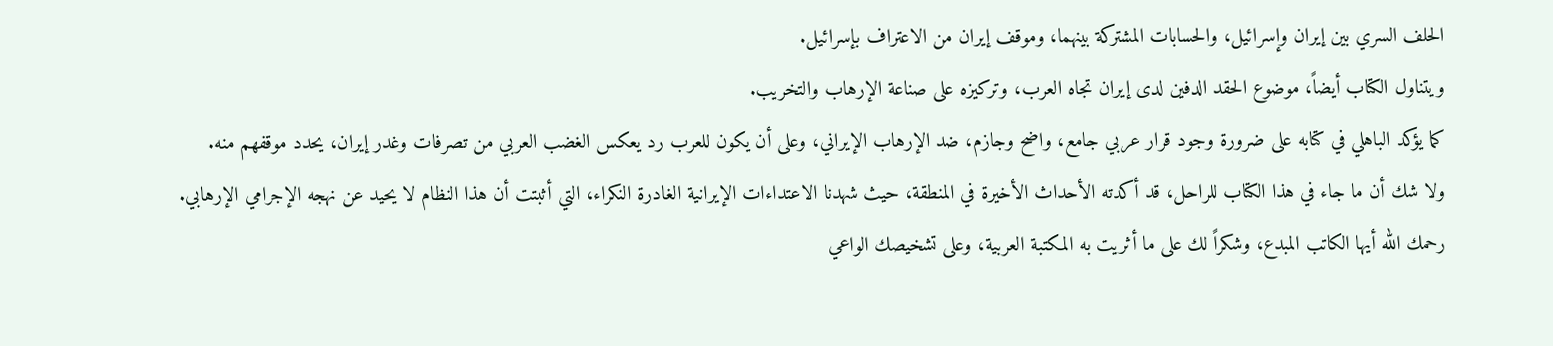الحلف السري بين إيران وإسرائيل، والحسابات المشتركة بينهما، وموقف إيران من الاعتراف بإسرائيل.
ويتناول الكتاب أيضاً، موضوع الحقد الدفين لدى إيران تجاه العرب، وتركيزه على صناعة الإرهاب والتخريب.
كما يؤكد الباهلي في كتابه على ضرورة وجود قرار عربي جامع، واضح وجازم، ضد الإرهاب الإيراني، وعلى أن يكون للعرب رد يعكس الغضب العربي من تصرفات وغدر إيران، يحدد موقفهم منه.
ولا شك أن ما جاء في هذا الكتاب للراحل، قد أكدته الأحداث الأخيرة في المنطقة، حيث شهدنا الاعتداءات الإيرانية الغادرة النكراء، التي أثبتت أن هذا النظام لا يحيد عن نهجه الإجرامي الإرهابي.
رحمك الله أيها الكاتب المبدع، وشكراً لك على ما أثريت به المكتبة العربية، وعلى تشخيصك الواعي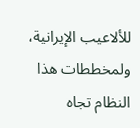للألاعيب الإيرانية، ولمخططات هذا النظام تجاه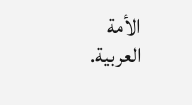الأمة العربية.